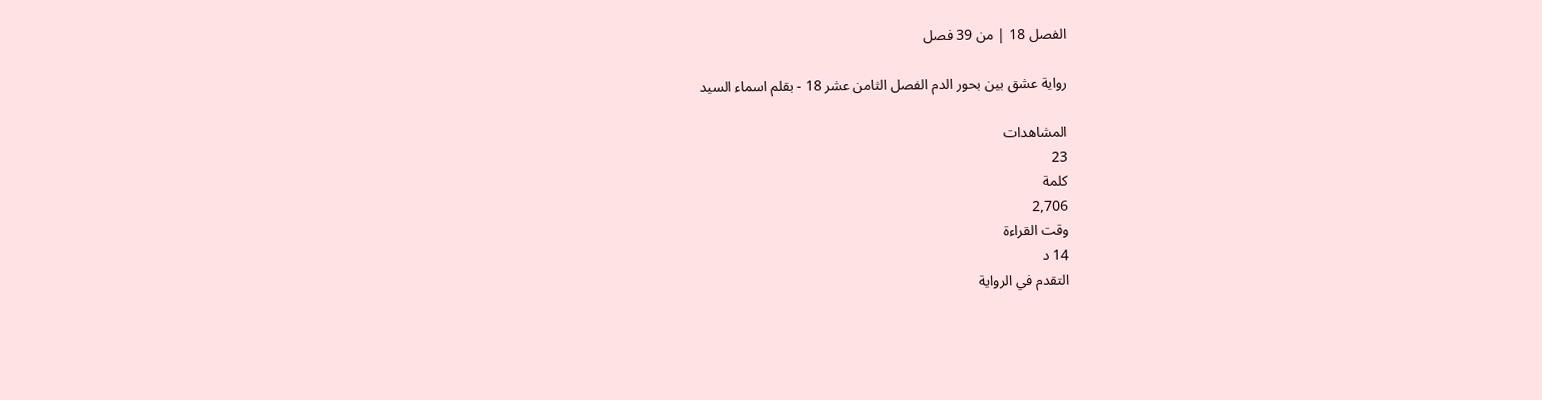الفصل 18 | من 39 فصل

رواية عشق بين بحور الدم الفصل الثامن عشر 18 - بقلم اسماء السيد

المشاهدات
23
كلمة
2,706
وقت القراءة
14 د
التقدم في الرواية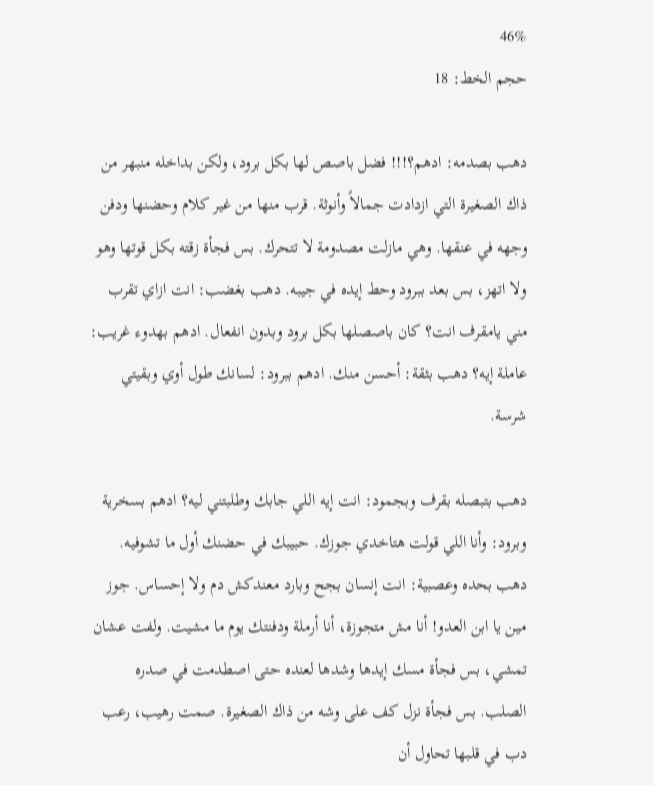46%
حجم الخط: 18

دهب بصدمه: ادهم؟!!! فضل باصص لها بكل برود، ولكن بداخله منبهر من ذاك الصغيرة التي ازدادت جمالاً وأنوثة. قرب منها من غير كلام وحضنها ودفن وجهه في عنقها. وهي مازلت مصدومة لا تتحرك. بس فجأة زقته بكل قوتها وهو ولا اتهز، بس بعد ببرود وحط إيده في جيبه. دهب بغضب: انت ازاي تقرب مني يامقرف انت؟ كان باصصلها بكل برود وبدون انفعال. ادهم بهدوء غريب: عاملة إيه؟ دهب بثقة: أحسن منك. ادهم ببرود: لسانك طول أوي وبقيتي شرسة.

دهب بتبصله بقرف وبجمود: انت إيه اللي جابك وطلبتني ليه؟ ادهم بسخرية وبرود: وأنا اللي قولت هتاخدي جوزك. حبيبك في حضنك أول ما تشوفيه. دهب بحده وعصبية: انت إنسان بجح وبارد معندكش دم ولا إحساس. جوز مين يا ابن العدو! أنا مش متجوزة، أنا أرملة ودفنتك يوم ما مشيت. ولفت عشان تمشي، بس فجأة مسك إيدها وشدها لعنده حتى اصطدمت في صدره الصلب. بس فجأة نزل كف على وشه من ذاك الصغيرة. صمت رهيب، رعب دب في قلبها تحاول أن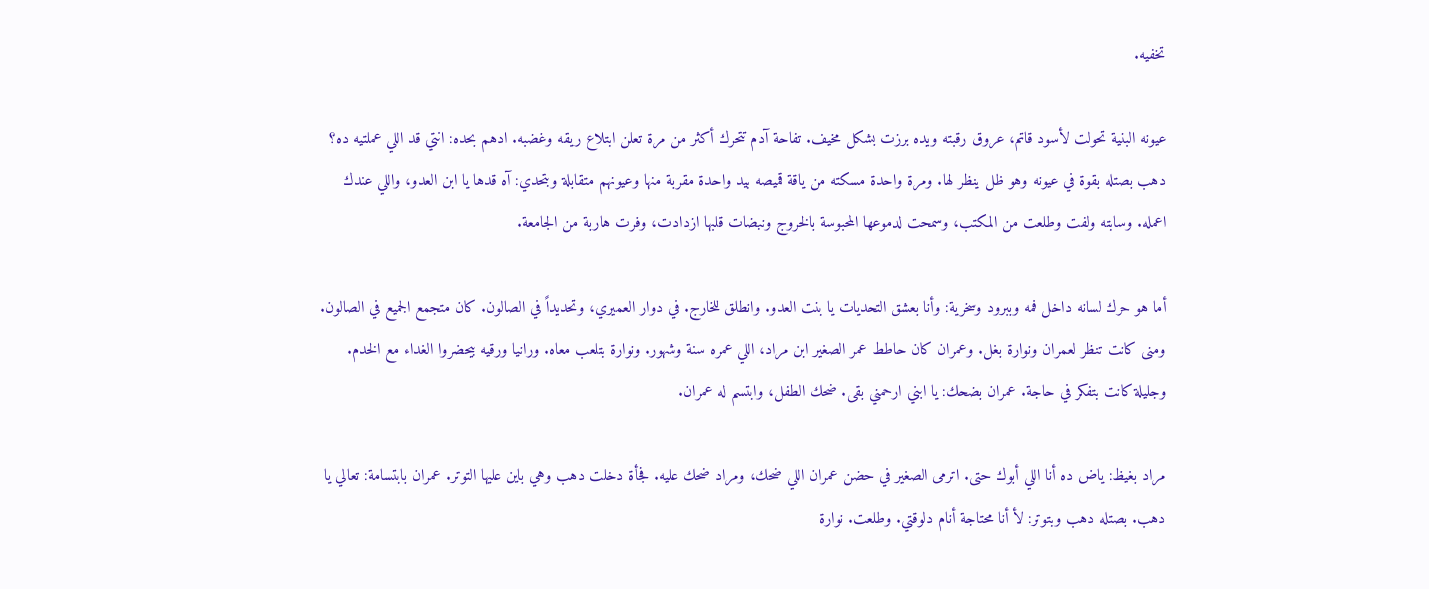تخفيه.

عيونه البنية تحولت لأسود قاتم، عروق رقبته ويده برزت بشكل مخيف. تفاحة آدم تتحرك أكثر من مرة تعلن ابتلاع ريقه وغضبه. ادهم بحده: انتي قد اللي عملتيه ده؟ دهب بصتله بقوة في عيونه وهو ظل ينظر لها. ومرة واحدة مسكته من ياقة قميصه بيد واحدة مقربة منها وعيونهم متقابلة وبتحدي: آه قدها يا ابن العدو، واللي عندك اعمله. وسابته ولفت وطلعت من المكتب، وسمحت لدموعها المحبوسة بالخروج ونبضات قلبها ازدادت، وفرت هاربة من الجامعة.

أما هو حرك لسانه داخل فمه وببرود وسخرية: وأنا بعشق التحديات يا بنت العدو. وانطلق للخارج. في دوار العميري، وتحديداً في الصالون. كان متجمع الجميع في الصالون. ومنى كانت تنظر لعمران ونوارة بغل. وعمران كان حاطط عمر الصغير ابن مراد، اللي عمره سنة وشهور. ونوارة بتلعب معاه. ورانيا ورقيه بيحضروا الغداء مع الخدم. وجليلة كانت بتفكر في حاجة. عمران بضحك: يا ابني ارحمني بقى. ضحك الطفل، وابتسم له عمران.

مراد بغيظ: ياض ده أنا اللي أبوك حتى. اترمى الصغير في حضن عمران اللي ضحك، ومراد ضحك عليه. فجأة دخلت دهب وهي باين عليها التوتر. عمران بابتسامة: تعالي يا دهب. بصتله دهب وبتوتر: لأ أنا محتاجة أنام دلوقتي. وطلعت. نوارة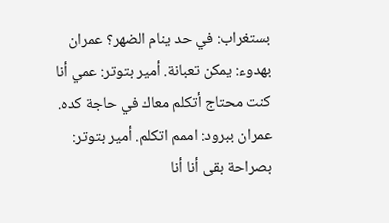بستغراب: في حد ينام الضهر؟ عمران بهدوء: يمكن تعبانة. أمير بتوتر: عمي أنا كنت محتاج أتكلم معاك في حاجة كده. عمران ببرود: اممم اتكلم. أمير بتوتر: بصراحة بقى أنا أنا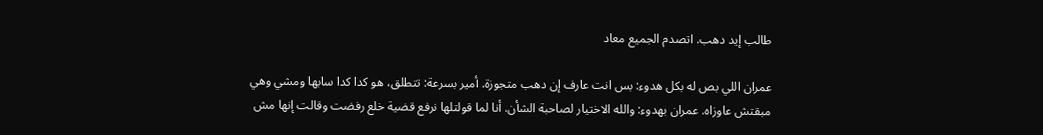طالب إيد دهب. اتصدم الجميع معاد

عمران اللي بص له بكل هدوء: بس انت عارف إن دهب متجوزة. أمير بسرعة: تتطلق، هو كدا كدا سابها ومشي وهي مبقتش عاوزاه. عمران بهدوء: والله الاختيار لصاحبة الشأن. أنا لما قولتلها نرفع قضية خلع رفضت وقالت إنها مش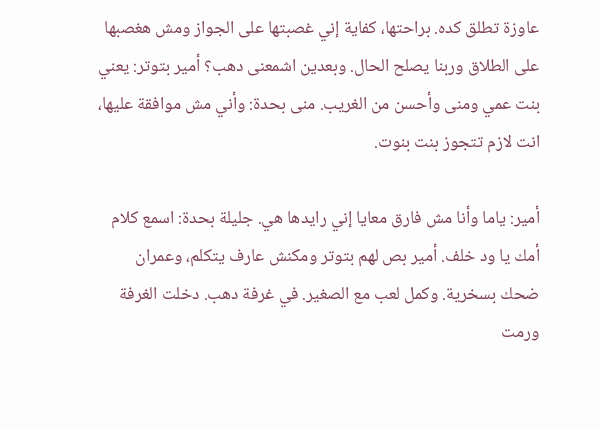عاوزة تطلق كده. براحتها، كفاية إني غصبتها على الجواز ومش هغصبها على الطلاق وربنا يصلح الحال. وبعدين اشمعنى دهب؟ أمير بتوتر: يعني بنت عمي ومنى وأحسن من الغريب. منى بحدة: وأني مش موافقة عليها، انت لازم تتجوز بنت بنوت.

أمير: ياما وأنا مش فارق معايا إني رايدها هي. جليلة بحدة: اسمع كلام أمك يا ود خلف. أمير بص لهم بتوتر ومكنش عارف يتكلم، وعمران ضحك بسخرية. وكمل لعب مع الصغير. في غرفة دهب. دخلت الغرفة ورمت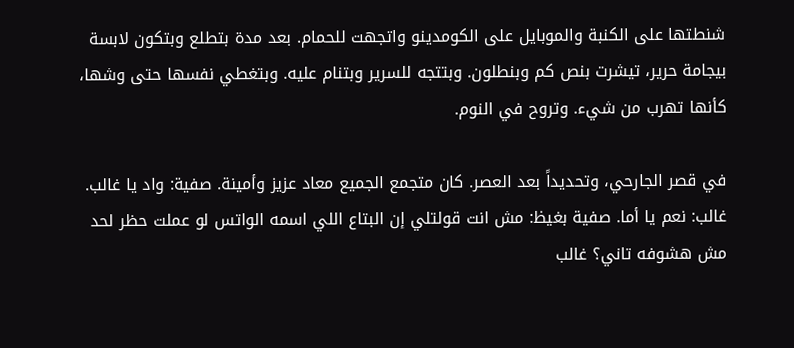شنطتها على الكنبة والموبايل على الكومدينو واتجهت للحمام. بعد مدة بتطلع وبتكون لابسة بيجامة حرير، تيشرت بنص كم وبنطلون. وبتتجه للسرير وبتنام عليه. وبتغطي نفسها حتى وشها، كأنها تهرب من شيء. وتروح في النوم.

في قصر الجارحي، وتحديداً بعد العصر. كان متجمع الجميع معاد عزيز وأمينة. صفية: واد يا غالب. غالب: نعم يا أما. صفية بغيظ: مش انت قولتلي إن البتاع اللي اسمه الواتس لو عملت حظر لحد مش هشوفه تاني؟ غالب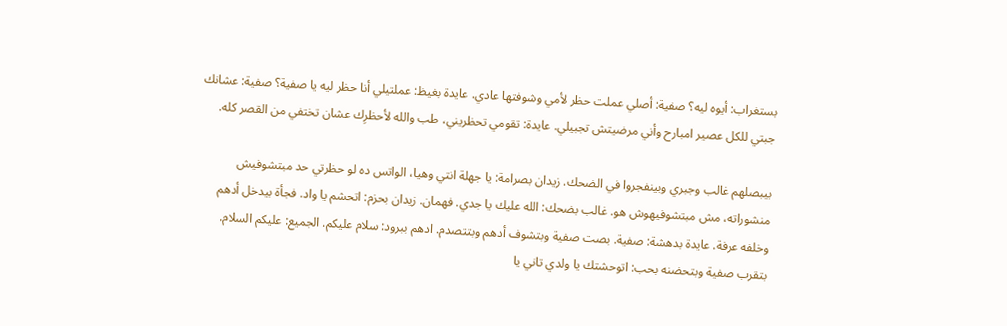بستغراب: أيوه ليه؟ صفية: أصلي عملت حظر لأمي وشوفتها عادي. عايدة بغيظ: عملتيلي أنا حظر ليه يا صفية؟ صفية: عشانك جبتي للكل عصير امبارح وأني مرضيتش تجبيلي. عايدة: تقومي تحظريني، طب والله لأحظرِك عشان تختفي من القصر كله.

بيبصلهم غالب وجبري وبينفجروا في الضحك. زيدان بصرامة: يا جهلة انتي وهيا، الواتس ده لو حظرتي حد مبتشوفيش منشوراته، مش مبتشوفيهوش هو. غالب بضحك: الله عليك يا جدي. فهمان. زيدان بحزم: اتحشم يا واد. فجأة بيدخل أدهم وخلفه عرفة. عايدة بدهشة: صفية. بصت صفية وبتشوف أدهم وبتتصدم. ادهم ببرود: سلام عليكم. الجميع: عليكم السلام. بتقرب صفية وبتحضنه بحب: اتوحشتك يا ولدي تاني يا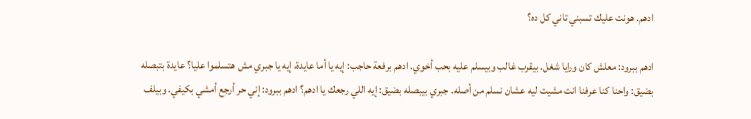ادهم. هونت عليك تسبني تاني كل ده؟

ادهم ببرود: معلش كان ورايا شغل. بيقرب غالب وبيسلم عليه بحب أخوي. ادهم برفعة حاجب: إيه يا أما عايدة، إيه يا جبري مش هتسلموا عليا؟ عايدة بتبصله بضيق: واحنا كنا عرفنا انت مشيت ليه عشان نسلم من أصله. جبري بيبصله بضيق: إيه اللي رجعك يا ادهم؟ ادهم ببرود: إني حر أرجع أمشي بكيفي. وبيلف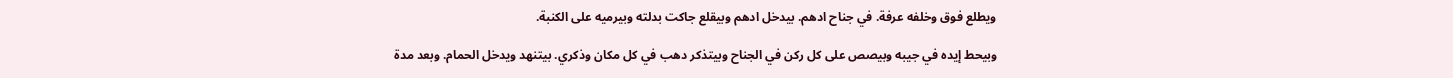ويطلع فوق وخلفه عرفة. في جناح ادهم. بيدخل ادهم وبيقلع جاكت بدلته وبيرميه على الكنبة.

وبيحط إيده في جيبه وبيصص على كل ركن في الجناح وبيتذكر دهب في كل مكان وذكري. بيتنهد ويدخل الحمام. وبعد مدة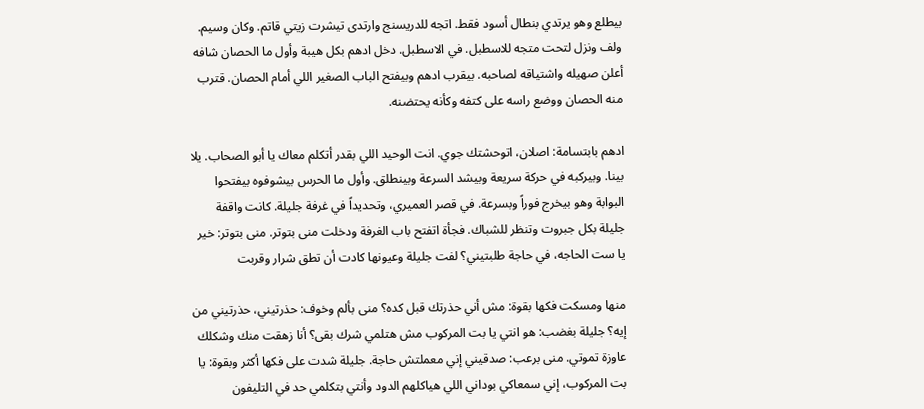بيطلع وهو يرتدي بنطال أسود فقط. اتجه للدريسنج وارتدى تيشرت زيتي قاتم. وكان وسيم. ولف ونزل لتحت متجه للاسطبل. في الاسطبل. دخل ادهم بكل هيبة وأول ما الحصان شافه أعلن صهيله واشتياقه لصاحبه. بيقرب ادهم وبيفتح الباب الصغير اللي أمام الحصان. قترب منه الحصان ووضع راسه على كتفه وكأنه يحتضنه.

ادهم بابتسامة: اصلان، اتوحشتك جوي. انت الوحيد اللي بقدر أتكلم معاك يا أبو الصحاب. يلا بينا. وبيركبه في حركة سريعة وبيشد السرعة وبينطلق. وأول ما الحرس بيشوفوه بيفتحوا البوابة وهو بيخرج فوراً وبسرعة. في قصر العميري، وتحديداً في غرفة جليلة. كانت واقفة جليلة بكل جبروت وتنظر للشباك. فجأة اتفتح باب الغرفة ودخلت منى بتوتر. منى بتوتر: خير يا ست الحاجه، في حاجة طلبتيني؟ لفت جليلة وعيونها كادت أن تطق شرار وقربت

منها ومسكت فكها بقوة: مش أني حذرتك قبل كده؟ منى بألم وخوف: حذرتيني، حذرتيني من إيه؟ جليلة بغضب: هو انتي يا بت المركوب مش هتلمي شرك بقى؟ أنا زهقت منك وشكلك عاوزة تموتي. منى برعب: صدقيني إني معملتش حاجة. جليلة شدت على فكها أكثر وبقوة: يا بت المركوب، إني سمعاكي بوداني اللي هياكلهم الدود وأنتي بتكلمي حد في التليفون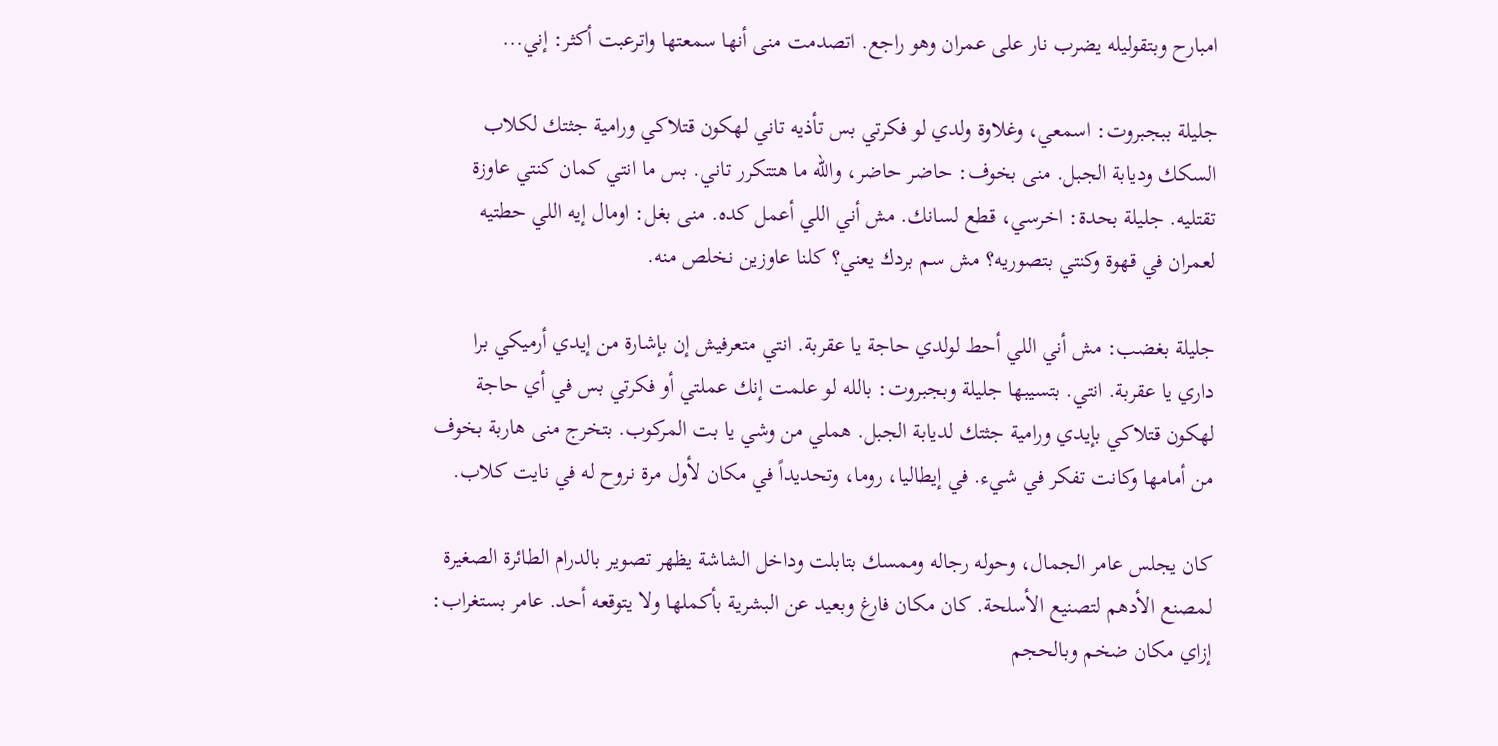امبارح وبتقوليله يضرب نار على عمران وهو راجع. اتصدمت منى أنها سمعتها واترعبت أكثر: إني...

جليلة ببجبروت: اسمعي، وغلاوة ولدي لو فكرتي بس تأذيه تاني لهكون قتلاكي ورامية جثتك لكلاب السكك وديابة الجبل. منى بخوف: حاضر حاضر، والله ما هتتكرر تاني. بس ما انتي كمان كنتي عاوزة تقتليه. جليلة بحدة: اخرسي، قطع لسانك. مش أني اللي أعمل كده. منى بغل: اومال إيه اللي حطتيه لعمران في قهوة وكنتي بتصوريه؟ مش سم بردك يعني؟ كلنا عاوزين نخلص منه.

جليلة بغضب: مش أني اللي أحط لولدي حاجة يا عقربة. انتي متعرفيش إن بإشارة من إيدي أرميكي برا داري يا عقربة. انتي. بتسيبها جليلة وبجبروت: بالله لو علمت إنك عملتي أو فكرتي بس في أي حاجة لهكون قتلاكي بإيدي ورامية جثتك لديابة الجبل. هملي من وشي يا بت المركوب. بتخرج منى هاربة بخوف من أمامها وكانت تفكر في شيء. في إيطاليا، روما، وتحديداً في مكان لأول مرة نروح له في نايت كلاب.

كان يجلس عامر الجمال، وحوله رجاله وممسك بتابلت وداخل الشاشة يظهر تصوير بالدرام الطائرة الصغيرة لمصنع الأدهم لتصنيع الأسلحة. كان مكان فارغ وبعيد عن البشرية بأكملها ولا يتوقعه أحد. عامر بستغراب: إزاي مكان ضخم وبالحجم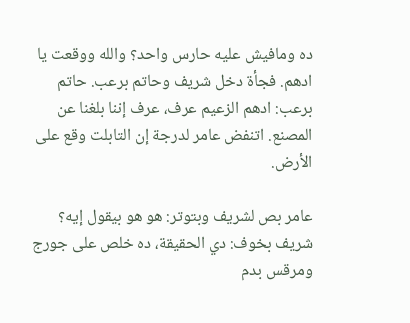ده ومافيش عليه حارس واحد؟ والله ووقعت يا ادهم. فجأة دخل شريف وحاتم برعب. حاتم برعب: ادهم الزعيم عرف، عرف إننا بلغنا عن المصنع. اتنفض عامر لدرجة إن التابلت وقع على الأرض.

عامر بص لشريف وبتوتر: هو هو بيقول إيه؟ شريف بخوف: دي الحقيقة، ده خلص على جورج ومرقس بدم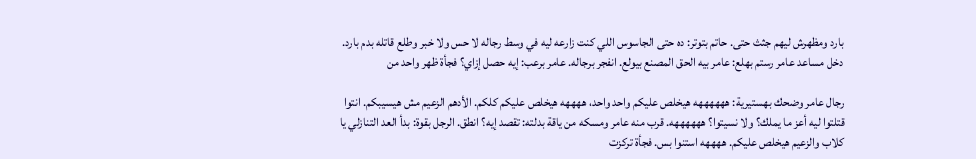بارد ومظهرش ليهم جثث حتى. حاتم بتوتر: ده حتى الجاسوس اللي كنت زارعه ليه في وسط رجاله لا حس ولا خبر وطلع قاتله بدم بارد. دخل مساعد عامر رستم بهلع: عامر بيه الحق المصنع بيولع. انفجر برجاله. عامر برعب: إيه حصل إزاي؟ فجأة ظهر واحد من

رجال عامر وضحك بهستيرية: ههههههه هيخلص عليكم واحد واحد، ههههه هيخلص عليكم كلكم. الأدهم الزعيم مش هيسيبكم. انتوا قتلتوا ليه أعز ما يملك؟ ولا نسيتوا؟ ههههههه. قرب منه عامر ومسكه من ياقة بدلته: تقصد إيه؟ انطق. الرجل بقوة: بدأ العد التنازلي يا كلاب والزعيم هيخلص عليكم. ههههه استنوا بس. فجأة تركزت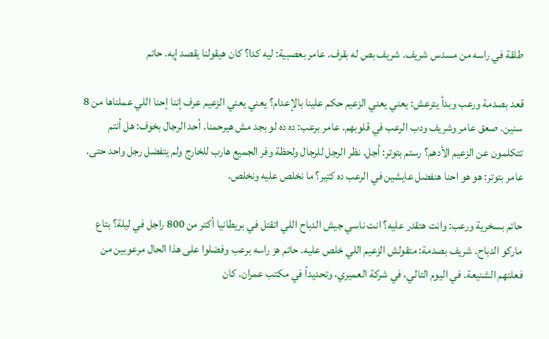طلقة في راسه من مسدس شريف. شريف بص له بقرف. عامر بعصبية: ليه كدا؟ كان هيقولنا يقصد إيه. حاتم

قعد بصدمة ورعب وبدأ يترعش: يعني يعني الزعيم حكم علينا بالإعدام؟ يعني يعني الزعيم عرف إننا إحنا اللي عملناها من 8 سنين. صعق عامر وشريف ودب الرعب في قلوبهم. عامر برعب: ده ده لو بجد مش هيرحمنا. أحد الرجال بخوف: هل أنتم تتكلمون عن الزعيم الأدهم؟ رستم بتوتر: أجل. نظر الرجل للرجال ولحظة وفر الجميع هارب للخارج ولم يتفضل رجل واحد حتى. عامر بتوتر: هو هو احنا هنفضل عايشين في الرعب ده كتير؟ ما نخلص عليه ونخلص.

حاتم بسخرية ورعب: وانت هتقدر عليه؟ انت ناسي جيش الدباح اللي اتقتل في بريطانيا أكتر من 800 راجل في ليلة؟ بتاع ماركو الدباح. شريف بصدمة: متقولش الزعيم اللي خلص عليه. حاتم هز راسه برعب وفضلوا على هذا الحال مرعوبين من فعلتهم الشنيعة. في اليوم التالي، في شركة العميري، وتحديداً في مكتب عمران. كان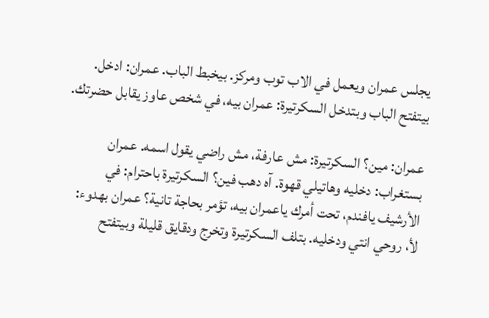يجلس عمران ويعمل في الاب توب ومركز. بيخبط الباب. عمران: ادخل. بيتفتح الباب وبتدخل السكرتيرة: عمران بيه، في شخص عاوز يقابل حضرتك.

عمران: مين؟ السكرتيرة: مش عارفة، مش راضي يقول اسمه. عمران بستغراب: دخليه وهاتيلي قهوة. آه دهب فين؟ السكرتيرة باحترام: في الأرشيف يافندم، تحت أمرك ياعمران بيه، تؤمر بحاجة تانية؟ عمران بهدوء: لأ، روحي انتي ودخليه. بتلف السكرتيرة وتخرج ودقايق قليلة وبيتفتح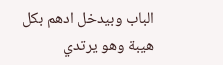الباب وبيدخل ادهم بكل هيبة وهو يرتدي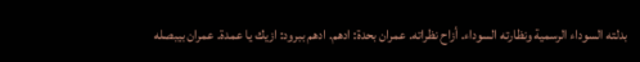بدلته السوداء الرسمية ونظارته السوداء. أزاح نظراته. عمران بحدة: ادهم. ادهم ببرود: ازيك يا عمدة. عمران بيبصله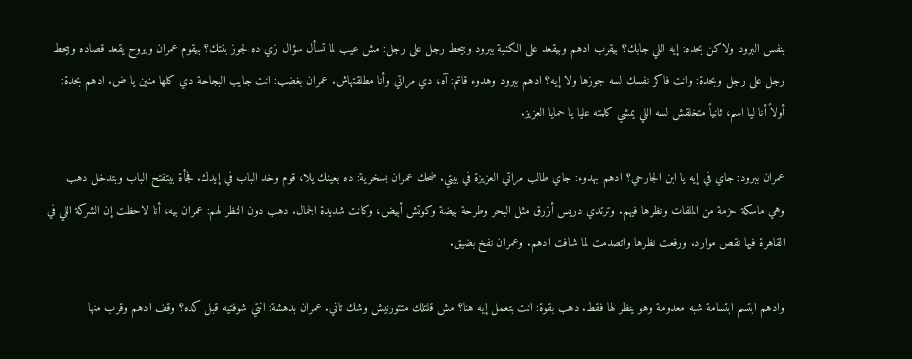بنفس البرود ولاكن بحده: إيه اللي جابك؟ بيقرب ادهم وبيقعد على الكنبة ببرود وبيحط رجل على رجل: مش عيب لما تسأل سؤال زي ده لجوز بنتك؟ بيقوم عمران ويروح يقعد قصاده وبيحط رجل على رجل وبحدة: وانت فاكر نفسك لسه جوزها ولا إيه؟ ادهم ببرود وهدوء قاتم: آه، دي مراتي وأنا مطلقتهاش. عمران بغضب: انت جايب البجاحة دي كلها منين يا ض. ادهم بحدة: أولاً أنا ليا اسم، ثانياً متخلقش لسه اللي يمشي كلمته عليا يا حمايا العزيز.

عمران ببرود: جاي في إيه يا ابن الجارحي؟ ادهم بهدوء: جاي طالب مراتي العزيزة في بيتي. ضحك عمران بسخرية: ده بعينك يلا، قوم وخد الباب في إيدك. فجأة بيتفتح الباب وبتدخل دهب وهي ماسكة حزمة من الملفات ونظرها فيهم. وترتدي دريس أزرق مثل البحر وطرحة بيضة وكوتش أبيض، وكانت شديدة الجمال. دهب دون النظر لهم: عمران بيه، أنا لاحظت إن الشركة اللي في القاهرة فيها نقص موارد. ورفعت نظرها واتصدمت لما شافت ادهم. وعمران نفخ بضيق.

وادهم ابتسم ابتسامة شبه معدومة وهو ينظر لها فقط. دهب بقوة: انت بتعمل إيه هنا؟ مش قلتلك متتورنيش وشك تاني. عمران بدهشة: انتي شوفتيه قبل كده؟ وقف ادهم وقرب منها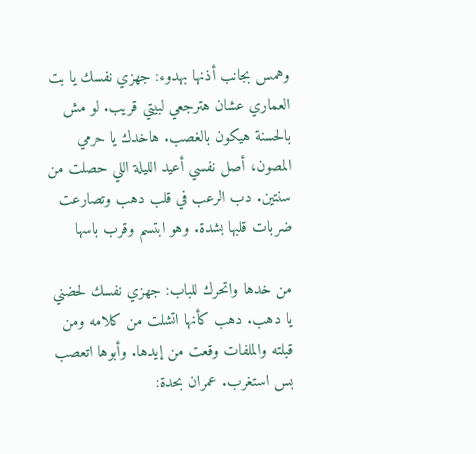وهمس بجانب أذنها بهدوء: جهزي نفسك يا بت العماري عشان هترجعي لبيتي قريب. لو مش بالحسنة هيكون بالغصب. هاخدك يا حرمي المصون، أصل نفسي أعيد الليلة اللي حصلت من سنتين. دب الرعب في قلب دهب وتصارعت ضربات قلبها بشدة. وهو ابتسم وقرب باسها

من خدها واتحرك للباب: جهزي نفسك لحضني يا دهب. دهب كأنها اتشلت من كلامه ومن قبلته والملفات وقعت من إيدها. وأبوها اتعصب بس استغرب. عمران بحدة: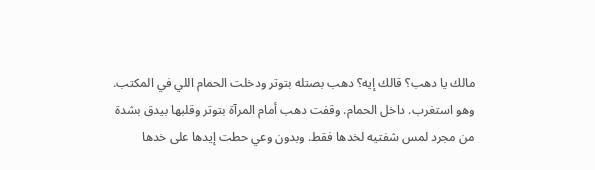مالك يا دهب؟ قالك إيه؟ دهب بصتله بتوتر ودخلت الحمام اللي في المكتب. وهو استغرب. داخل الحمام. وقفت دهب أمام المرآة بتوتر وقلبها بيدق بشدة من مجرد لمس شفتيه لخدها فقط. وبدون وعي حطت إيدها على خدها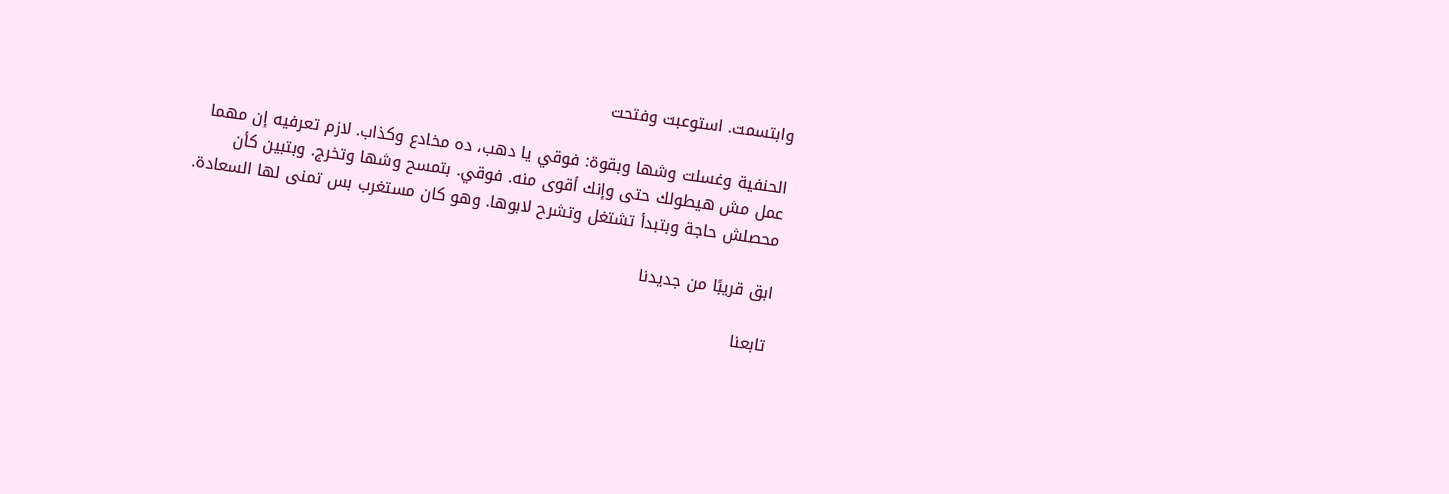وابتسمت. استوعبت وفتحت

الحنفية وغسلت وشها وبقوة: فوقي يا دهب، ده مخادع وكذاب. لازم تعرفيه إن مهما عمل مش هيطولك حتى وإنك أقوى منه. فوقي. بتمسح وشها وتخرج. وبتبين كأن محصلش حاجة وبتبدأ تشتغل وتشرح لابوها. وهو كان مستغرب بس تمنى لها السعادة.

ابق قريبًا من جديدنا

تابعنا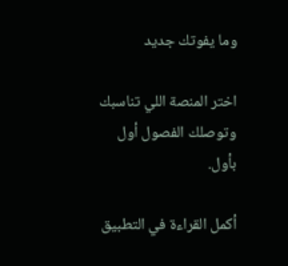وما يفوتك جديد

اختر المنصة اللي تناسبك وتوصلك الفصول أول بأول.

أكمل القراءة في التطبيق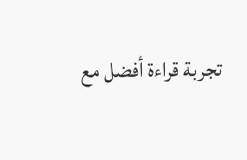تجربة قراءة أفضل مع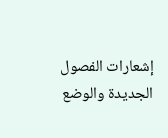إشعارات الفصول الجديدة والوضع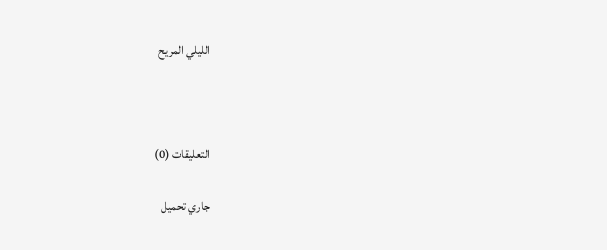الليلي المريح



التعليقات (0)

جاري تحميل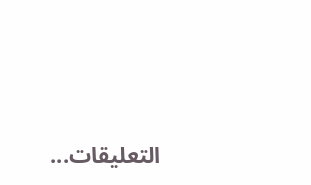التعليقات...